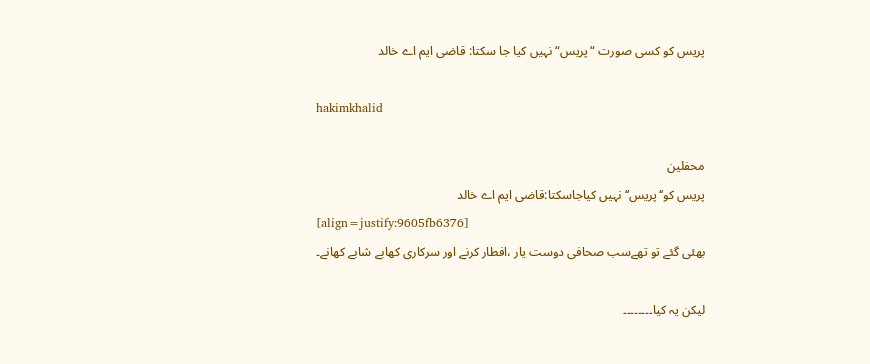پریس کو کسی صورت “پریس“نہیں کیا جا سکتا: قاضی ایم اے خالد

hakimkhalid

محفلین
پریس کو‘‘پریس‘‘نہیں کیاجاسکتا:قاضی ایم اے خالد
[align=justify:9605fb6376]
بھئی گئے تو تھےسب صحافی دوست یار ،افطار کرنے اور سرکاری کھابے شابے کھانے۔

لیکن یہ کیا۔۔۔۔۔۔۔۔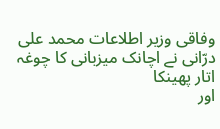وفاقی وزیر اطلاعات محمد علی درّانی نے اچانک میزبانی کا چوغہ اتار پھینکا
اور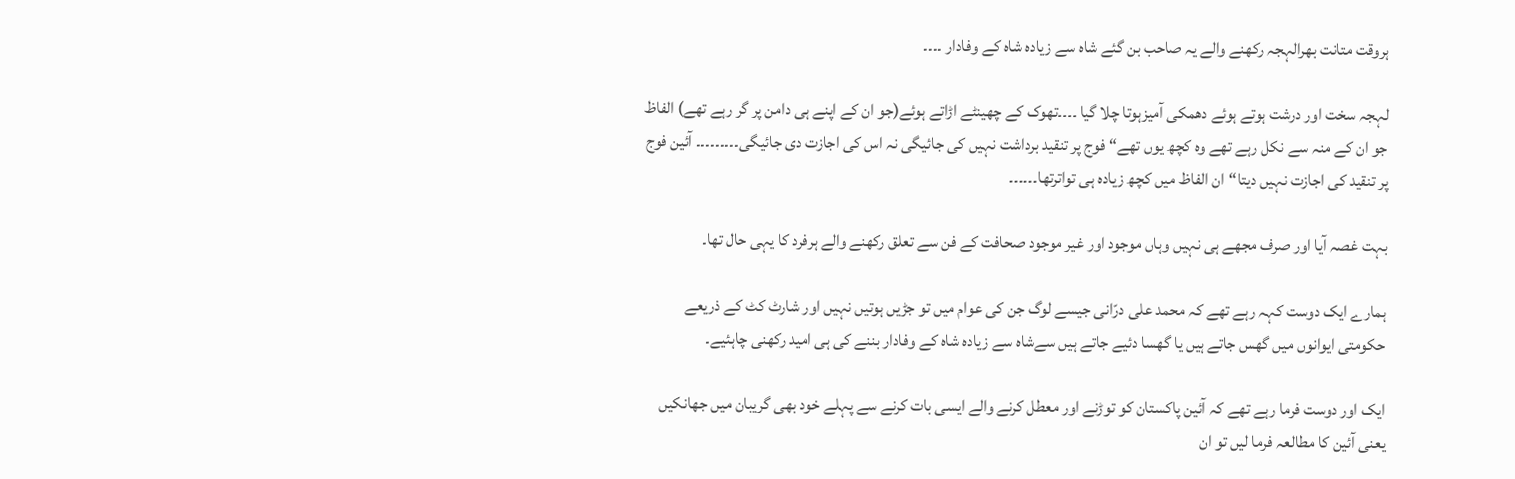ہروقت متانت بھرالہجہ رکھنے والے یہ صاحب بن گئے شاہ سے زیادہ شاہ کے وفادار ۔۔۔۔

لہجہ سخت اور درشت ہوتے ہوئے دھمکی آمیزہوتا چلا گیا ۔۔۔۔تھوک کے چھینٹے اڑاتے ہوئے(جو ان کے اپنے ہی دامن پر گر رہے تھے) الفاظ جو ان کے منہ سے نکل رہے تھے وہ کچھ یوں تھے“فوج پر تنقید برداشت نہیں کی جائیگی نہ اس کی اجازت دی جائیگی۔۔۔۔۔۔۔۔۔ آئین فوج پر تنقید کی اجازت نہیں دیتا“ان الفاظ میں کچھ زیادہ ہی تواترتھا۔۔۔۔۔۔

بہت غصہ آیا اور صرف مجھے ہی نہیں وہاں موجود اور غیر موجود صحافت کے فن سے تعلق رکھنے والے ہرفرد کا یہی حال تھا۔

ہمارے ایک دوست کہہ رہے تھے کہ محمد علی درّانی جیسے لوگ جن کی عوام میں تو جڑیں ہوتیں نہیں اور شارٹ کٹ کے ذریعے حکومتی ایوانوں میں گھس جاتے ہیں یا گھسا دئیے جاتے ہیں سےشاہ سے زیادہ شاہ کے وفادار بننے کی ہی امید رکھنی چاہئیے۔

ایک اور دوست فرما رہے تھے کہ آئین پاکستان کو توڑنے اور معطل کرنے والے ایسی بات کرنے سے پہلے خود بھی گریبان میں جھانکیں یعنی آئین کا مطالعہ فرما لیں تو ان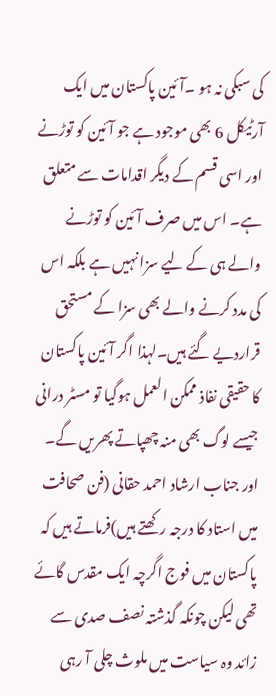کی سبکی نہ ہو ۔آئین پاکستان میں ایک آرٹیکل 6 بھی موجود ہے جو آئین کو توڑنے اور اسی قسم کے دیگر اقدامات سے متعلق ہے۔ اس میں صرف آئین کو توڑنے والے ہی کے لیے سزا نہیں ہے بلکہ اس کی مدد کرنے والے بھی سزا کے مستحق قراردیے گئے ہیں۔لہذا اگر آئین پاکستان کا حقیقی نفاذ ممکن العمل ہوگیا تو مسٹر درانی جیسے لوگ بھی منہ چھپاتے پھریں گے۔
اور جناب ارشاد احمد حقانی (فن صحافت میں استاد کا درجہ رکھتے ہیں)فرماتے ہیں کہ پاکستان میں فوج اگرچہ ایک مقدس گائے تھی لیکن چونکہ گذشتہ نصف صدی سے زائد وہ سیاست میں ملوث چلی آ رہی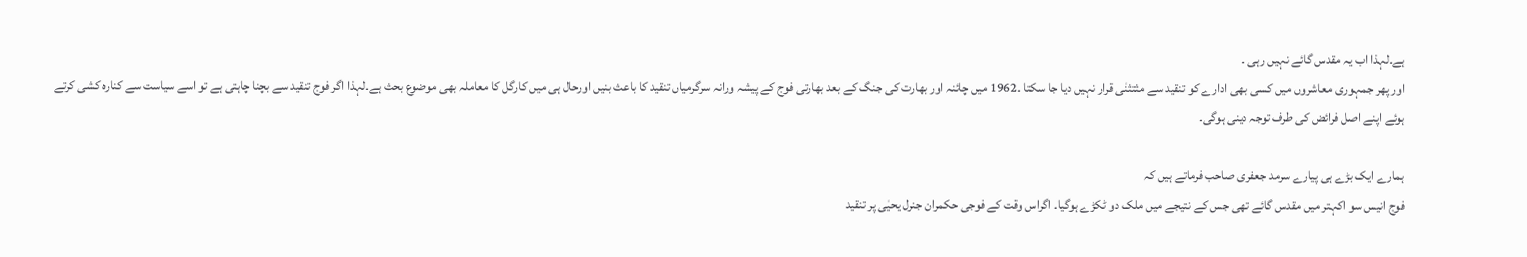ہے۔لہذا اب یہ مقدس گائے نہیں رہی ۔
اور پھر جمہوری معاشروں میں کسی بھی ادارے کو تنقید سے مثتثنٰی قرار نہیں دیا جا سکتا ۔1962 میں چائنہ اور بھارت کی جنگ کے بعد بھارتی فوج کے پیشہ ورانہ سرگرمیاں تنقید کا باعث بنیں اورحال ہی میں کارگل کا معاملہ بھی موضوع بحث ہے۔لہذا اگر فوج تنقید سے بچنا چاہتی ہے تو اسے سیاست سے کنارہ کشی کرتے ہوئے اپنے اصل فرائض کی طرف توجہ دینی ہوگی۔

ہمارے ایک بڑے ہی پیارے سرمد جعفری صاحب فرماتے ہیں کہ
فوج انیس سو اکہتر میں مقدس گائے تھی جس کے نتیجے میں ملک دو ٹکڑے ہوگیا۔ اگراس وقت کے فوجی حکمران جنرل یحیٰی پر تنقید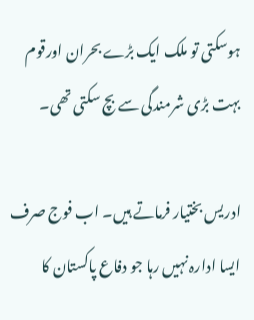ہوسکتی تو ملک ایک بڑے بحران اورقوم بہت بڑی شرمندگی سے بچ سکتی تھی۔

ادریس بختیار فرماتے ہیں۔ اب فوج صرف ایسا ادارہ نہیں رہا جو دفاع پاکستان کا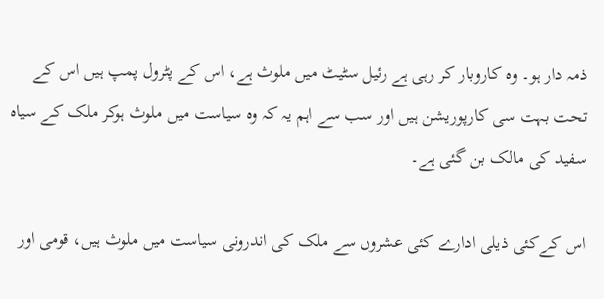ذمہ دار ہو۔ وہ کاروبار کر رہی ہے رئیل سٹیٹ میں ملوث ہے، اس کے پٹرول پمپ ہیں اس کے تحت بہت سی کارپوریشن ہیں اور سب سے اہم یہ کہ وہ سیاست میں ملوث ہوکر ملک کے سیاہ سفید کی مالک بن گئی ہے۔

اس کےکئی ذیلی ادارے کئی عشروں سے ملک کی اندرونی سیاست میں ملوث ہیں، قومی اور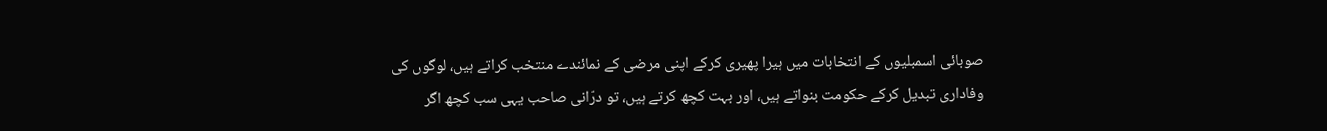صوبائی اسمبلیوں کے انتخابات میں ہیرا پھیری کرکے اپنی مرضی کے نمائندے منتخب کراتے ہیں، لوگوں کی وفاداری تبدیل کرکے حکومت بنواتے ہیں، اور بہت کچھ کرتے ہیں، تو درّانی صاحب یہی سب کچھ اگر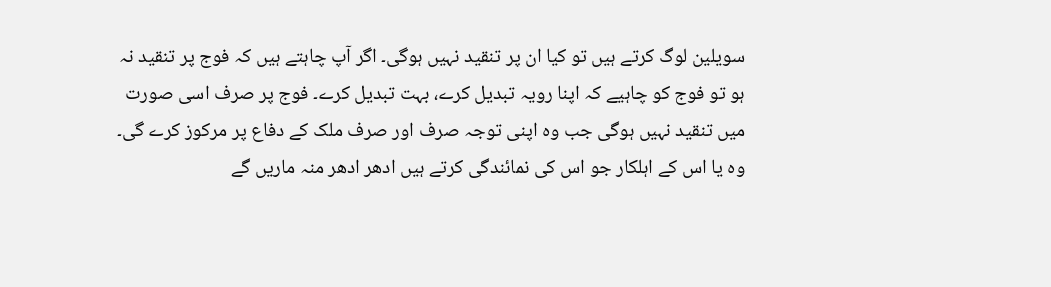سویلین لوگ کرتے ہیں تو کیا ان پر تنقید نہیں ہوگی۔ اگر آپ چاہتے ہیں کہ فوج پر تنقید نہ ہو تو فوج کو چاہیے کہ اپنا رویہ تبدیل کرے، بہت تبدیل کرے۔ فوج پر صرف اسی صورت میں تنقید نہیں ہوگی جب وہ اپنی توجہ صرف اور صرف ملک کے دفاع پر مرکوز کرے گی۔ وہ یا اس کے اہلکار جو اس کی نمائندگی کرتے ہیں ادھر ادھر منہ ماریں گے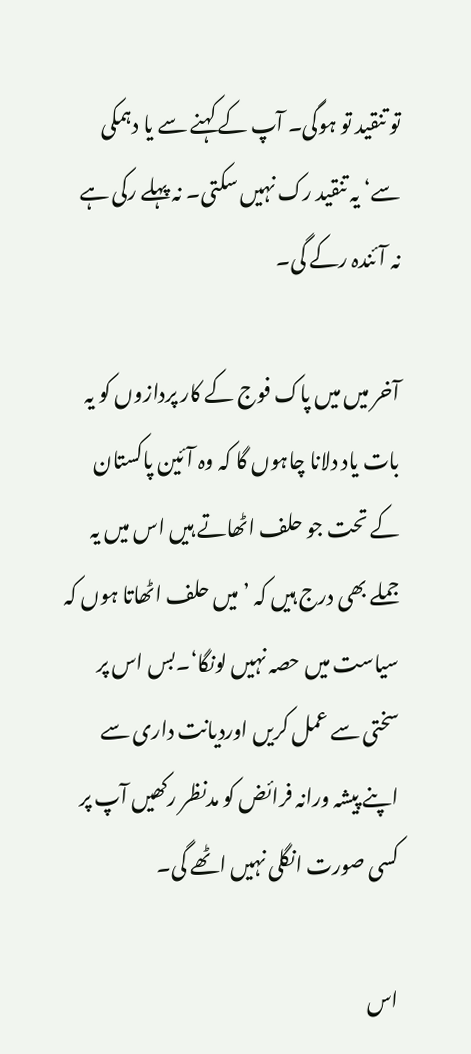تو تنقید تو ہوگی۔ آپ کے کہنے سے یا دہمکی سے‘ یہ تنقید رک نہیں سکتی۔ نہ پہلے رکی ہے نہ آئندہ رکے گی۔

آخر میں میں پاک فوج کے کار پردازوں کو یہ بات یاد دلانا چاہوں گا کہ وہ آئین پاکستان کے تحت جو حلف اٹھاتے ہیں اس میں یہ جملے بھی درج ہیں کہ ’میں حلف اٹھاتا ہوں کہ سیاست میں حصہ نہیں لونگا‘۔بس اس پر سختی سے عمل کریں اوردیانت داری سے اپنے پیشہ ورانہ فرائض کو مدنظر رکھیں آپ پر کسی صورت انگلی نہیں اٹھے گی۔

اس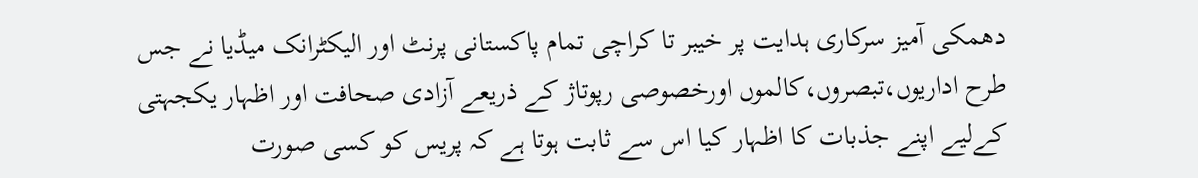دھمکی آمیز سرکاری ہدایت پر خیبر تا کراچی تمام پاکستانی پرنٹ اور الیکٹرانک میڈیا نے جس طرح اداریوں،تبصروں،کالموں اورخصوصی رپوتاژ کے ذریعے آزادی صحافت اور اظہار یکجہتی کےلیے اپنے جذبات کا اظہار کیا اس سے ثابت ہوتا ہے کہ پریس کو کسی صورت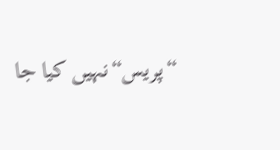“پریس“نہیں کیا جا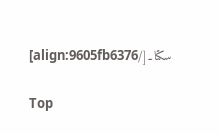سکتا۔[/align:9605fb6376]

Top